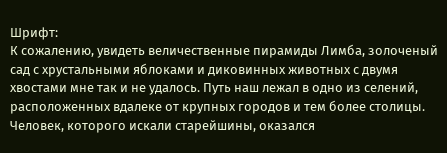Шрифт:
К сожалению, увидеть величественные пирамиды Лимба, золоченый сад с хрустальными яблоками и диковинных животных с двумя хвостами мне так и не удалось. Путь наш лежал в одно из селений, расположенных вдалеке от крупных городов и тем более столицы. Человек, которого искали старейшины, оказался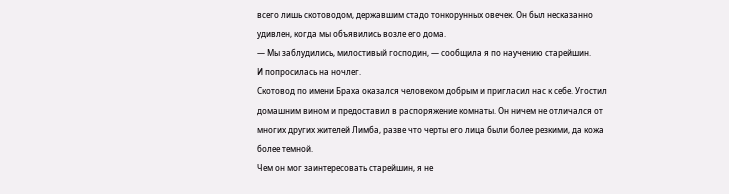всего лишь скотоводом, державшим стадо тонкорунных овечек. Он был несказанно удивлен, когда мы объявились возле его дома.
— Мы заблудились, милостивый господин, — сообщила я по научению старейшин.
И попросилась на ночлег.
Скотовод по имени Браха оказался человеком добрым и пригласил нас к себе. Угостил домашним вином и предоставил в распоряжение комнаты. Он ничем не отличался от многих других жителей Лимба, разве что черты его лица были более резкими, да кожа более темной.
Чем он мог заинтересовать старейшин, я не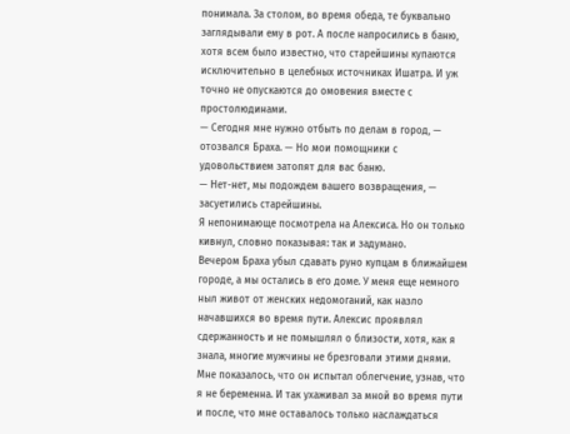понимала. За столом, во время обеда, те буквально заглядывали ему в рот. А после напросились в баню, хотя всем было известно, что старейшины купаются исключительно в целебных источниках Ишатра. И уж точно не опускаются до омовения вместе с простолюдинами.
— Сегодня мне нужно отбыть по делам в город, — отозвался Браха. — Но мои помощники с удовольствием затопят для вас баню.
— Нет-нет, мы подождем вашего возвращения, — засуетились старейшины.
Я непонимающе посмотрела на Алексиса. Но он только кивнул, словно показывая: так и задумано.
Вечером Браха убыл сдавать руно купцам в ближайшем городе, а мы остались в его доме. У меня еще немного ныл живот от женских недомоганий, как назло начавшихся во время пути. Алексис проявлял сдержанность и не помышлял о близости, хотя, как я знала, многие мужчины не брезговали этими днями.
Мне показалось, что он испытал облегчение, узнав, что я не беременна. И так ухаживал за мной во время пути и после, что мне оставалось только наслаждаться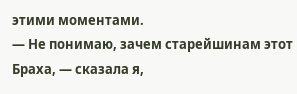этими моментами.
— Не понимаю, зачем старейшинам этот Браха, — сказала я,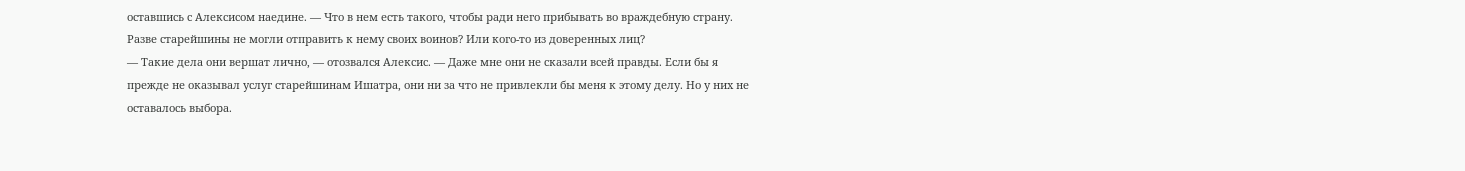оставшись с Алексисом наедине. — Что в нем есть такого, чтобы ради него прибывать во враждебную страну. Разве старейшины не могли отправить к нему своих воинов? Или кого-то из доверенных лиц?
— Такие дела они вершат лично, — отозвался Алексис. — Даже мне они не сказали всей правды. Если бы я прежде не оказывал услуг старейшинам Ишатра, они ни за что не привлекли бы меня к этому делу. Но у них не оставалось выбора.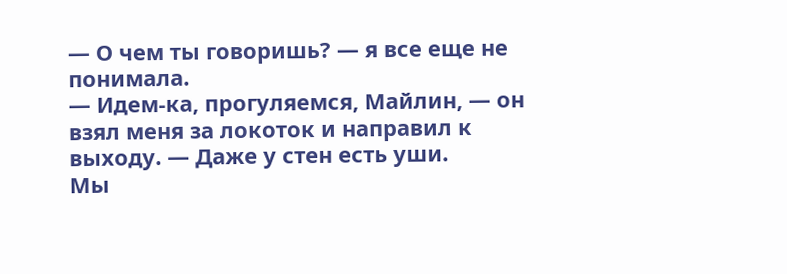— О чем ты говоришь? — я все еще не понимала.
— Идем-ка, прогуляемся, Майлин, — он взял меня за локоток и направил к выходу. — Даже у стен есть уши.
Мы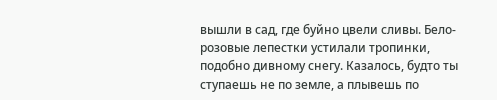вышли в сад, где буйно цвели сливы. Бело-розовые лепестки устилали тропинки, подобно дивному снегу. Казалось, будто ты ступаешь не по земле, а плывешь по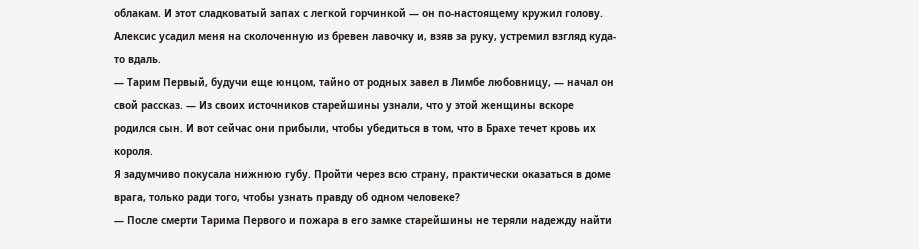облакам. И этот сладковатый запах с легкой горчинкой — он по-настоящему кружил голову.
Алексис усадил меня на сколоченную из бревен лавочку и, взяв за руку, устремил взгляд куда-то вдаль.
— Тарим Первый, будучи еще юнцом, тайно от родных завел в Лимбе любовницу, — начал он свой рассказ. — Из своих источников старейшины узнали, что у этой женщины вскоре родился сын. И вот сейчас они прибыли, чтобы убедиться в том, что в Брахе течет кровь их короля.
Я задумчиво покусала нижнюю губу. Пройти через всю страну, практически оказаться в доме врага, только ради того, чтобы узнать правду об одном человеке?
— После смерти Тарима Первого и пожара в его замке старейшины не теряли надежду найти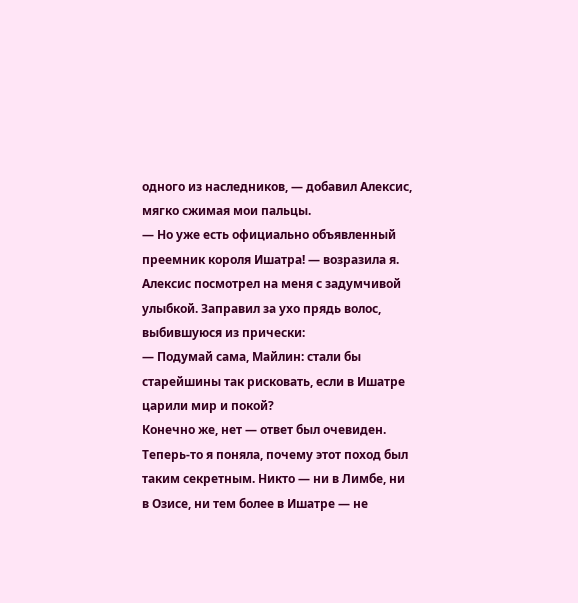одного из наследников, — добавил Алексис, мягко сжимая мои пальцы.
— Но уже есть официально объявленный преемник короля Ишатра! — возразила я.
Алексис посмотрел на меня с задумчивой улыбкой. Заправил за ухо прядь волос, выбившуюся из прически:
— Подумай сама, Майлин: стали бы старейшины так рисковать, если в Ишатре царили мир и покой?
Конечно же, нет — ответ был очевиден. Теперь-то я поняла, почему этот поход был таким секретным. Никто — ни в Лимбе, ни в Озисе, ни тем более в Ишатре — не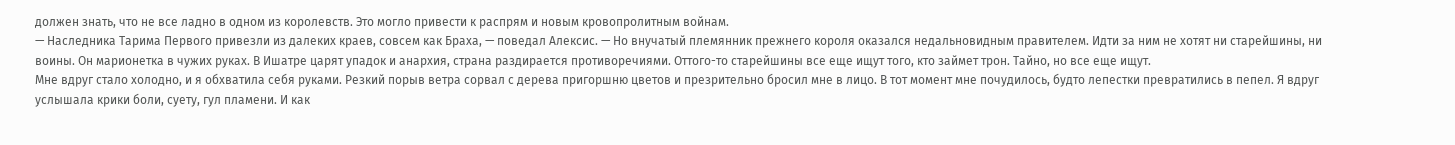должен знать, что не все ладно в одном из королевств. Это могло привести к распрям и новым кровопролитным войнам.
— Наследника Тарима Первого привезли из далеких краев, совсем как Браха, — поведал Алексис. — Но внучатый племянник прежнего короля оказался недальновидным правителем. Идти за ним не хотят ни старейшины, ни воины. Он марионетка в чужих руках. В Ишатре царят упадок и анархия, страна раздирается противоречиями. Оттого-то старейшины все еще ищут того, кто займет трон. Тайно, но все еще ищут.
Мне вдруг стало холодно, и я обхватила себя руками. Резкий порыв ветра сорвал с дерева пригоршню цветов и презрительно бросил мне в лицо. В тот момент мне почудилось, будто лепестки превратились в пепел. Я вдруг услышала крики боли, суету, гул пламени. И как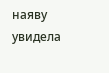наяву увидела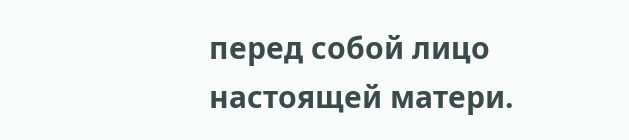перед собой лицо настоящей матери.